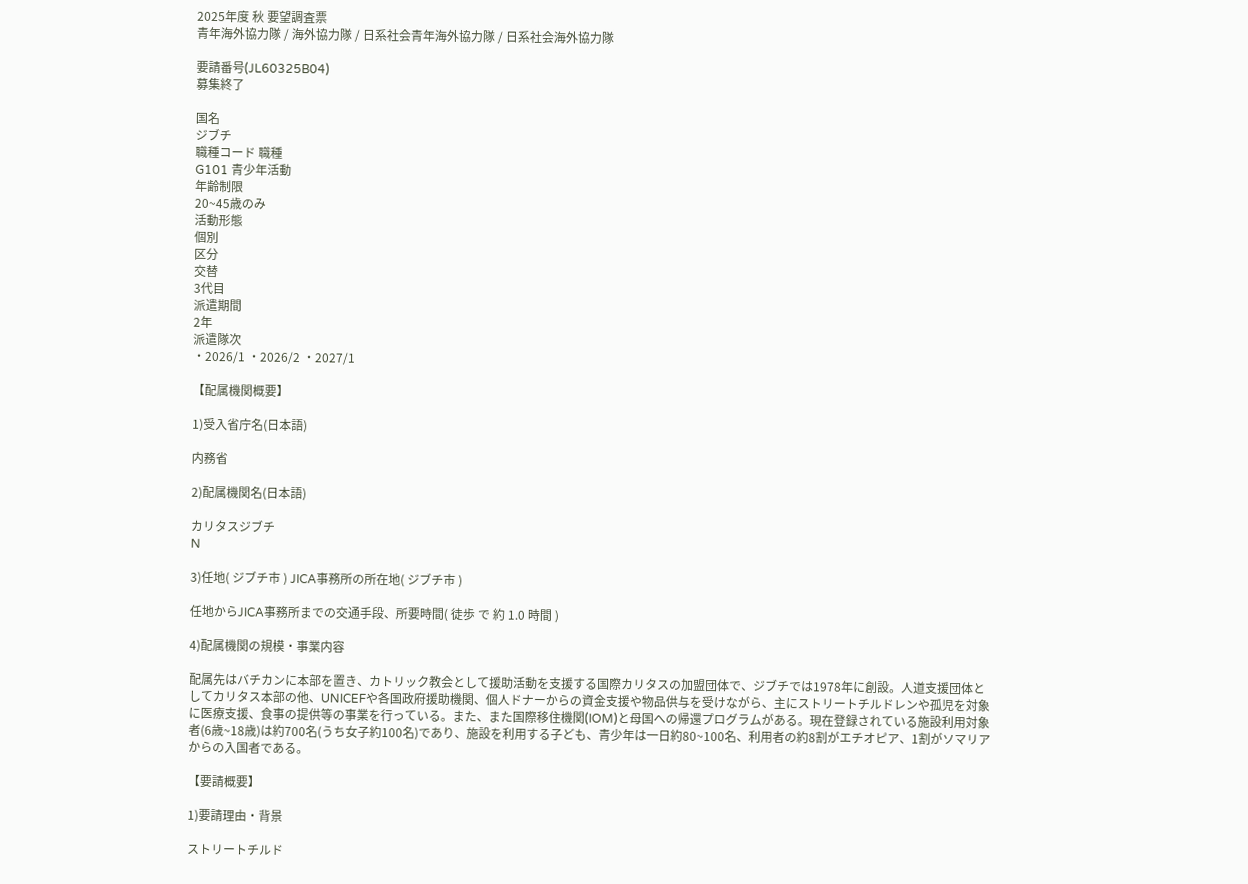2025年度 秋 要望調査票
青年海外協力隊 / 海外協力隊 / 日系社会青年海外協力隊 / 日系社会海外協力隊

要請番号(JL60325B04)
募集終了

国名
ジブチ
職種コード 職種
G101 青少年活動
年齢制限
20~45歳のみ
活動形態
個別
区分
交替
3代目
派遣期間
2年
派遣隊次
・2026/1 ・2026/2 ・2027/1

【配属機関概要】

1)受入省庁名(日本語)

内務省

2)配属機関名(日本語)

カリタスジブチ
N

3)任地( ジブチ市 ) JICA事務所の所在地( ジブチ市 )

任地からJICA事務所までの交通手段、所要時間( 徒歩 で 約 1.0 時間 )

4)配属機関の規模・事業内容

配属先はバチカンに本部を置き、カトリック教会として援助活動を支援する国際カリタスの加盟団体で、ジブチでは1978年に創設。人道支援団体としてカリタス本部の他、UNICEFや各国政府援助機関、個人ドナーからの資金支援や物品供与を受けながら、主にストリートチルドレンや孤児を対象に医療支援、食事の提供等の事業を行っている。また、また国際移住機関(IOM)と母国への帰還プログラムがある。現在登録されている施設利用対象者(6歳~18歳)は約700名(うち女子約100名)であり、施設を利用する子ども、青少年は一日約80~100名、利用者の約8割がエチオピア、1割がソマリアからの入国者である。

【要請概要】

1)要請理由・背景

ストリートチルド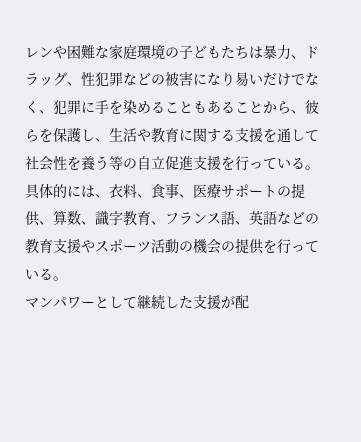レンや困難な家庭環境の子どもたちは暴力、ドラッグ、性犯罪などの被害になり易いだけでなく、犯罪に手を染めることもあることから、彼らを保護し、生活や教育に関する支援を通して社会性を養う等の自立促進支援を行っている。具体的には、衣料、食事、医療サポートの提供、算数、識字教育、フランス語、英語などの教育支援やスポーツ活動の機会の提供を行っている。
マンパワーとして継続した支援が配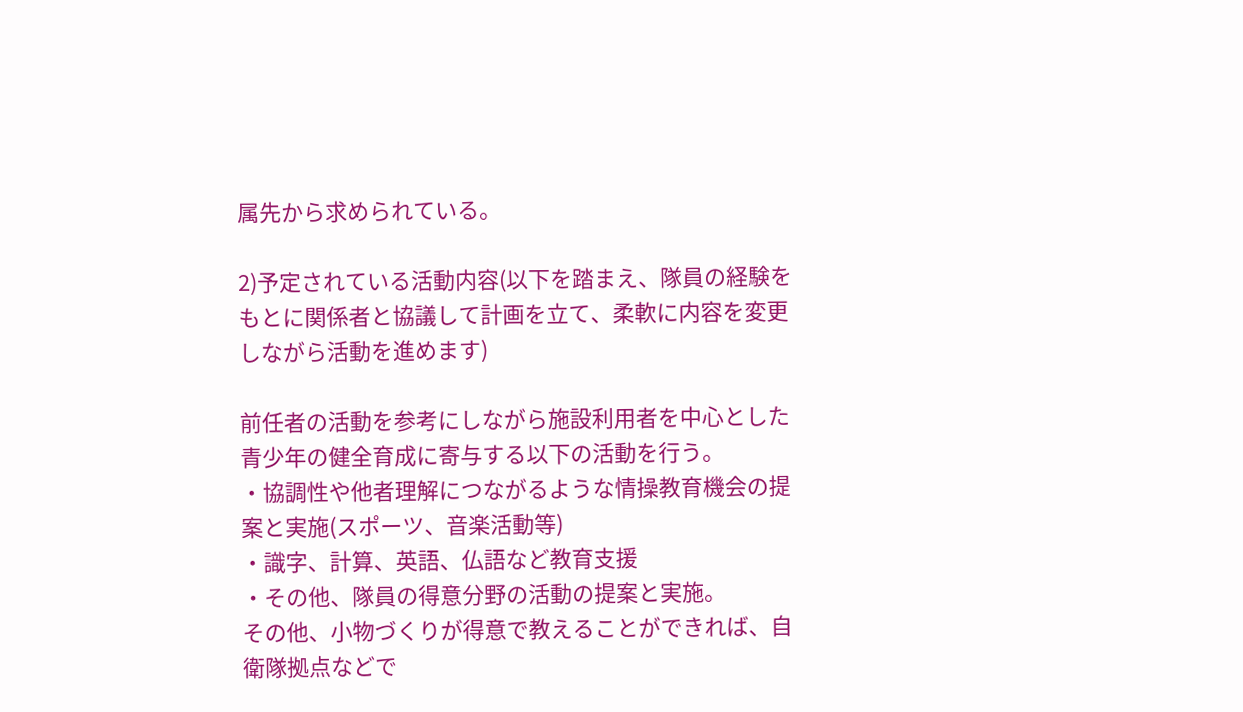属先から求められている。

2)予定されている活動内容(以下を踏まえ、隊員の経験をもとに関係者と協議して計画を立て、柔軟に内容を変更しながら活動を進めます)

前任者の活動を参考にしながら施設利用者を中心とした青少年の健全育成に寄与する以下の活動を行う。
・協調性や他者理解につながるような情操教育機会の提案と実施(スポーツ、音楽活動等)
・識字、計算、英語、仏語など教育支援
・その他、隊員の得意分野の活動の提案と実施。
その他、小物づくりが得意で教えることができれば、自衛隊拠点などで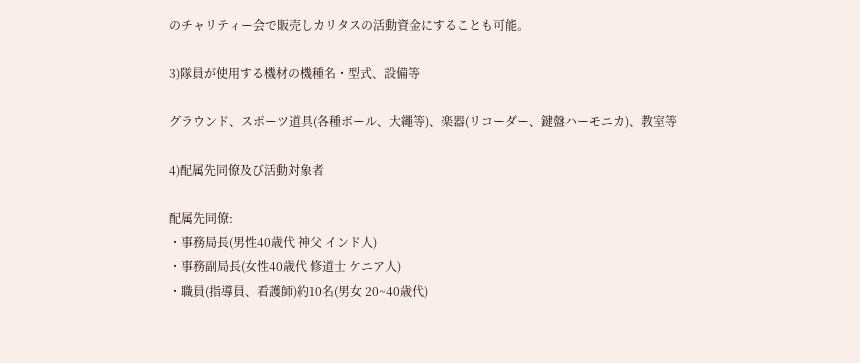のチャリティー会で販売しカリタスの活動資金にすることも可能。

3)隊員が使用する機材の機種名・型式、設備等

グラウンド、スポーツ道具(各種ボール、大繩等)、楽器(リコーダー、鍵盤ハーモニカ)、教室等

4)配属先同僚及び活動対象者

配属先同僚:
・事務局長(男性40歳代 神父 インド人)
・事務副局長(女性40歳代 修道士 ケニア人)
・職員(指導員、看護師)約10名(男女 20~40歳代)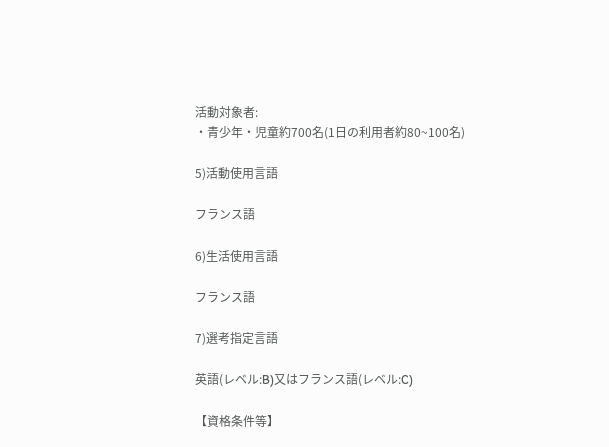活動対象者:
・青少年・児童約700名(1日の利用者約80~100名)

5)活動使用言語

フランス語

6)生活使用言語

フランス語

7)選考指定言語

英語(レベル:B)又はフランス語(レベル:C)

【資格条件等】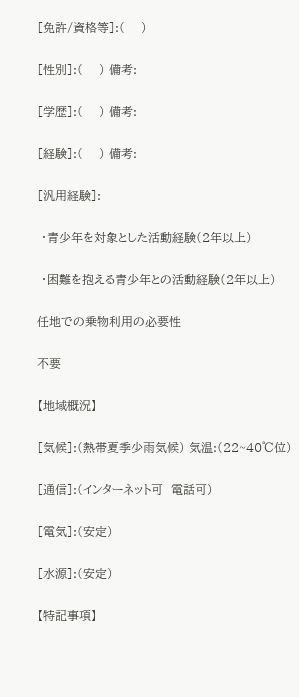[免許/資格等]:(    )

[性別]:(    ) 備考:

[学歴]:(    ) 備考:

[経験]:(    ) 備考:

[汎用経験]:

 ・青少年を対象とした活動経験(2年以上)

 ・困難を抱える青少年との活動経験(2年以上)

任地での乗物利用の必要性

不要

【地域概況】

[気候]:(熱帯夏季少雨気候) 気温:(22~40℃位)

[通信]:(インターネット可  電話可)

[電気]:(安定)

[水源]:(安定)

【特記事項】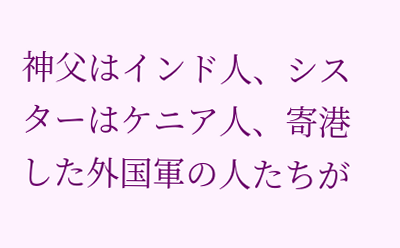神父はインド人、シスターはケニア人、寄港した外国軍の人たちが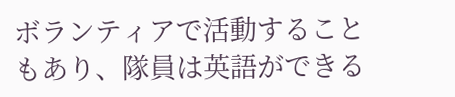ボランティアで活動することもあり、隊員は英語ができる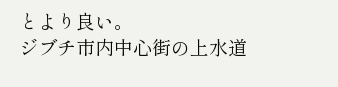とより良い。
ジブチ市内中心街の上水道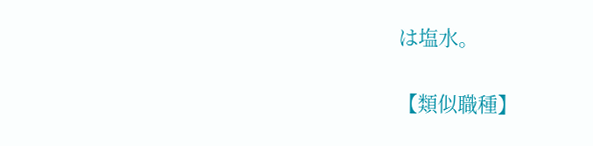は塩水。

【類似職種】